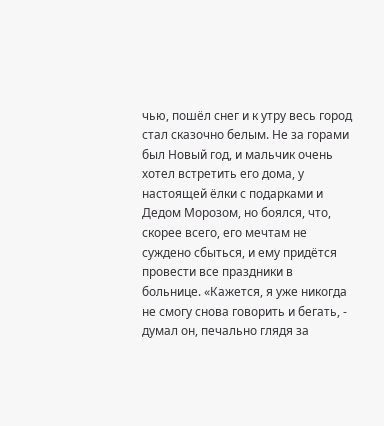чью, пошёл снег и к утру весь город стал сказочно белым. Не за горами был Новый год, и мальчик очень хотел встретить его дома, у настоящей ёлки с подарками и Дедом Морозом, но боялся, что, скорее всего, его мечтам не суждено сбыться, и ему придётся провести все праздники в больнице. «Кажется, я уже никогда не смогу снова говорить и бегать, - думал он, печально глядя за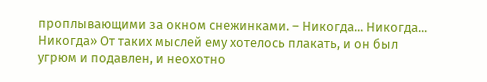проплывающими за окном снежинками. – Никогда... Никогда... Никогда» От таких мыслей ему хотелось плакать, и он был угрюм и подавлен, и неохотно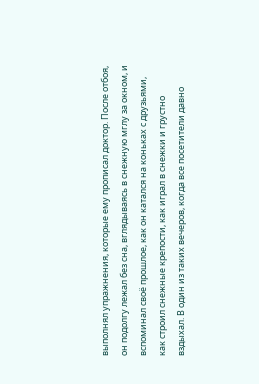выполнял упражнения, которые ему прописал доктор. После отбоя, он подолгу лежал без сна, вглядываясь в снежную мглу за окном, и вспоминал своё прошлое, как он катался на коньках с друзьями, как строил снежные крепости, как играл в снежки и грустно вздыхал. В один из таких вечеров, когда все посетители давно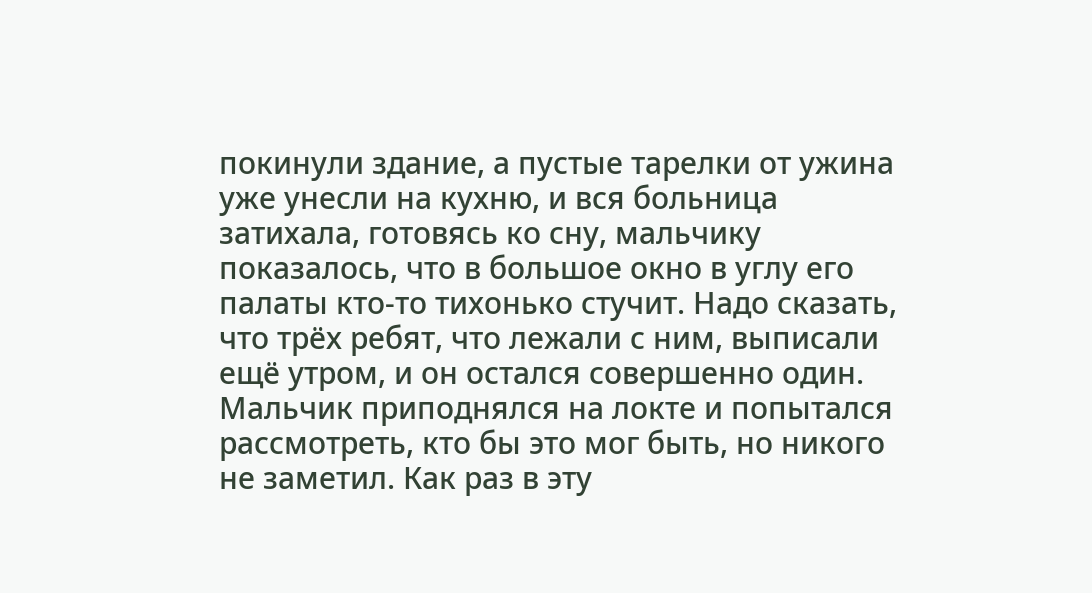покинули здание, а пустые тарелки от ужина уже унесли на кухню, и вся больница затихала, готовясь ко сну, мальчику показалось, что в большое окно в углу его палаты кто-то тихонько стучит. Надо сказать, что трёх ребят, что лежали с ним, выписали ещё утром, и он остался совершенно один. Мальчик приподнялся на локте и попытался рассмотреть, кто бы это мог быть, но никого не заметил. Как раз в эту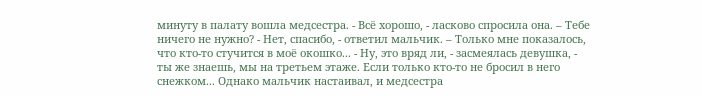минуту в палату вошла медсестра. - Всё хорошо, - ласково спросила она. – Тебе ничего не нужно? - Нет, спасибо, - ответил мальчик. – Только мне показалось, что кто-то стучится в моё окошко... - Ну, это вряд ли, - засмеялась девушка, - ты же знаешь, мы на третьем этаже. Если только кто-то не бросил в него снежком... Однако мальчик настаивал, и медсестра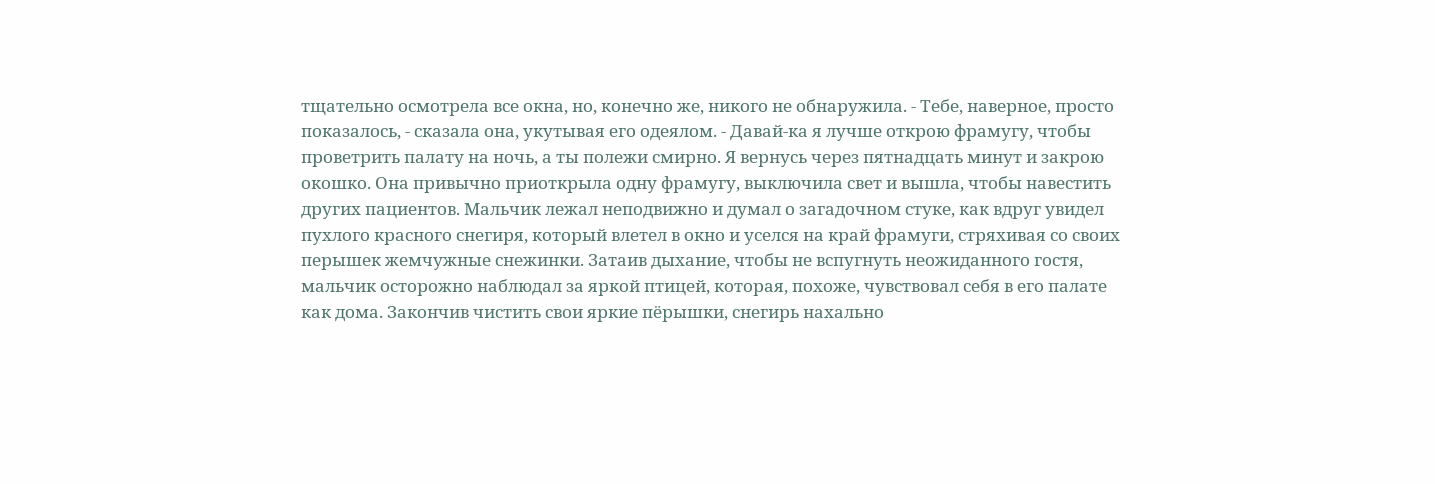тщательно осмотрела все окна, но, конечно же, никого не обнаружила. - Тебе, наверное, просто показалось, - сказала она, укутывая его одеялом. - Давай-ка я лучше открою фрамугу, чтобы проветрить палату на ночь, а ты полежи смирно. Я вернусь через пятнадцать минут и закрою окошко. Она привычно приоткрыла одну фрамугу, выключила свет и вышла, чтобы навестить других пациентов. Мальчик лежал неподвижно и думал о загадочном стуке, как вдруг увидел пухлого красного снегиря, который влетел в окно и уселся на край фрамуги, стряхивая со своих перышек жемчужные снежинки. Затаив дыхание, чтобы не вспугнуть неожиданного гостя, мальчик осторожно наблюдал за яркой птицей, которая, похоже, чувствовал себя в его палате как дома. Закончив чистить свои яркие пёрышки, снегирь нахально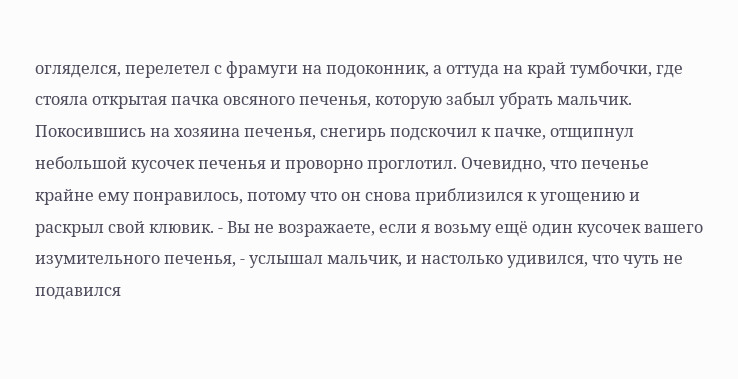огляделся, перелетел с фрамуги на подоконник, а оттуда на край тумбочки, где стояла открытая пачка овсяного печенья, которую забыл убрать мальчик. Покосившись на хозяина печенья, снегирь подскочил к пачке, отщипнул небольшой кусочек печенья и проворно проглотил. Очевидно, что печенье крайне ему понравилось, потому что он снова приблизился к угощению и раскрыл свой клювик. - Вы не возражаете, если я возьму ещё один кусочек вашего изумительного печенья, - услышал мальчик, и настолько удивился, что чуть не подавился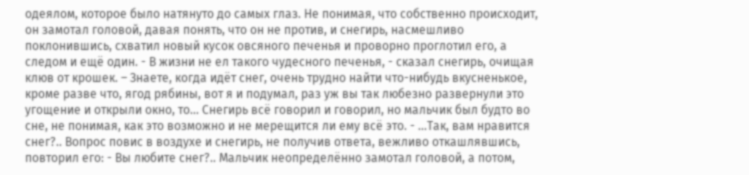одеялом, которое было натянуто до самых глаз. Не понимая, что собственно происходит, он замотал головой, давая понять, что он не против, и снегирь, насмешливо поклонившись, схватил новый кусок овсяного печенья и проворно проглотил его, а следом и ещё один. - В жизни не ел такого чудесного печенья, - сказал снегирь, очищая клюв от крошек. – Знаете, когда идёт снег, очень трудно найти что-нибудь вкусненькое, кроме разве что, ягод рябины, вот я и подумал, раз уж вы так любезно развернули это угощение и открыли окно, то... Снегирь всё говорил и говорил, но мальчик был будто во сне, не понимая, как это возможно и не мерещится ли ему всё это. - ...Так, вам нравится снег?.. Вопрос повис в воздухе и снегирь, не получив ответа, вежливо откашлявшись, повторил его: - Вы любите снег?.. Мальчик неопределённо замотал головой, а потом,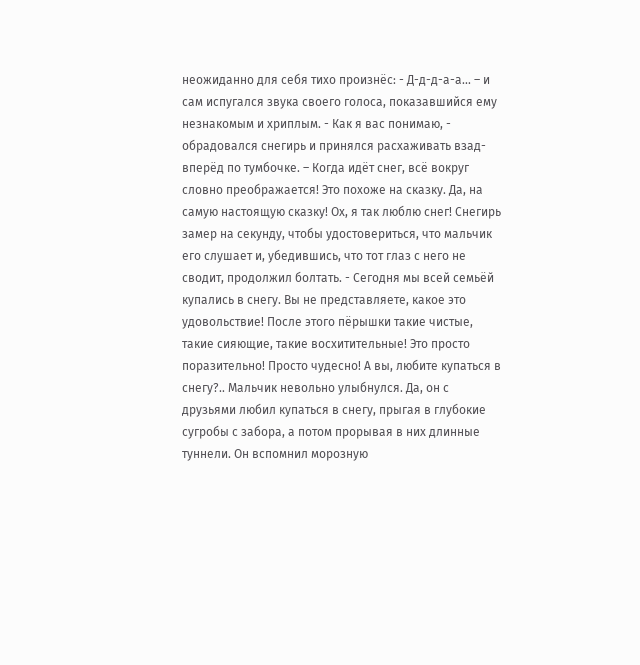неожиданно для себя тихо произнёс: - Д-д-д-а-а... – и сам испугался звука своего голоса, показавшийся ему незнакомым и хриплым. - Как я вас понимаю, - обрадовался снегирь и принялся расхаживать взад-вперёд по тумбочке. – Когда идёт снег, всё вокруг словно преображается! Это похоже на сказку. Да, на самую настоящую сказку! Ох, я так люблю снег! Снегирь замер на секунду, чтобы удостовериться, что мальчик его слушает и, убедившись, что тот глаз с него не сводит, продолжил болтать. - Сегодня мы всей семьёй купались в снегу. Вы не представляете, какое это удовольствие! После этого пёрышки такие чистые, такие сияющие, такие восхитительные! Это просто поразительно! Просто чудесно! А вы, любите купаться в снегу?.. Мальчик невольно улыбнулся. Да, он с друзьями любил купаться в снегу, прыгая в глубокие сугробы с забора, а потом прорывая в них длинные туннели. Он вспомнил морозную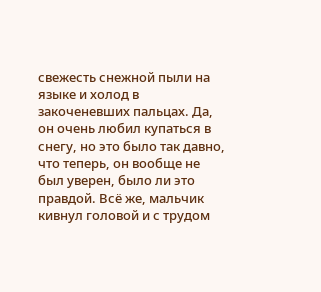свежесть снежной пыли на языке и холод в закоченевших пальцах. Да, он очень любил купаться в снегу, но это было так давно, что теперь, он вообще не был уверен, было ли это правдой. Всё же, мальчик кивнул головой и с трудом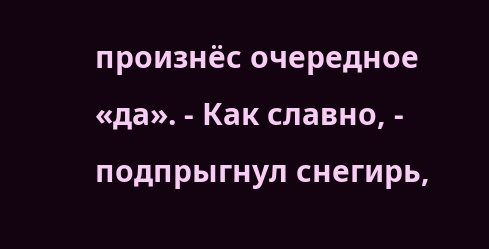произнёс очередное «да». - Как славно, - подпрыгнул снегирь,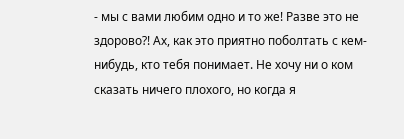- мы с вами любим одно и то же! Разве это не здорово?! Ах, как это приятно поболтать с кем-нибудь, кто тебя понимает. Не хочу ни о ком сказать ничего плохого, но когда я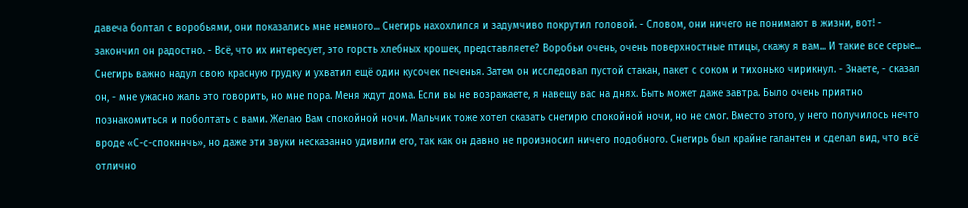давеча болтал с воробьями, они показались мне немного... Снегирь нахохлился и задумчиво покрутил головой. - Словом, они ничего не понимают в жизни, вот! - закончил он радостно. - Всё, что их интересует, это горсть хлебных крошек, представляете? Воробьи очень, очень поверхностные птицы, скажу я вам... И такие все серые... Снегирь важно надул свою красную грудку и ухватил ещё один кусочек печенья. Затем он исследовал пустой стакан, пакет с соком и тихонько чирикнул. - Знаете, - сказал он, - мне ужасно жаль это говорить, но мне пора. Меня ждут дома. Если вы не возражаете, я навещу вас на днях. Быть может даже завтра. Было очень приятно познакомиться и поболтать с вами. Желаю Вам спокойной ночи. Мальчик тоже хотел сказать снегирю спокойной ночи, но не смог. Вместо этого, у него получилось нечто вроде «С-с-спокннчь», но даже эти звуки несказанно удивили его, так как он давно не произносил ничего подобного. Снегирь был крайне галантен и сделал вид, что всё отлично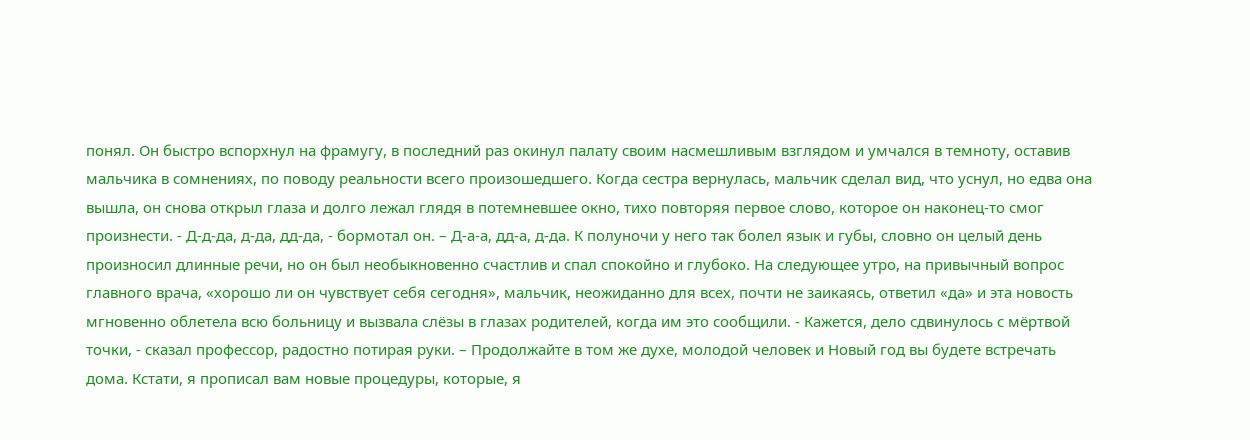понял. Он быстро вспорхнул на фрамугу, в последний раз окинул палату своим насмешливым взглядом и умчался в темноту, оставив мальчика в сомнениях, по поводу реальности всего произошедшего. Когда сестра вернулась, мальчик сделал вид, что уснул, но едва она вышла, он снова открыл глаза и долго лежал глядя в потемневшее окно, тихо повторяя первое слово, которое он наконец-то смог произнести. - Д-д-да, д-да, дд-да, - бормотал он. – Д-а-а, дд-а, д-да. К полуночи у него так болел язык и губы, словно он целый день произносил длинные речи, но он был необыкновенно счастлив и спал спокойно и глубоко. На следующее утро, на привычный вопрос главного врача, «хорошо ли он чувствует себя сегодня», мальчик, неожиданно для всех, почти не заикаясь, ответил «да» и эта новость мгновенно облетела всю больницу и вызвала слёзы в глазах родителей, когда им это сообщили. - Кажется, дело сдвинулось с мёртвой точки, - сказал профессор, радостно потирая руки. – Продолжайте в том же духе, молодой человек и Новый год вы будете встречать дома. Кстати, я прописал вам новые процедуры, которые, я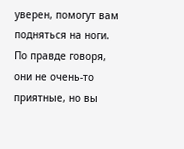уверен, помогут вам подняться на ноги. По правде говоря, они не очень-то приятные, но вы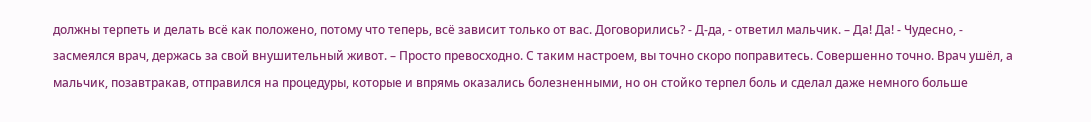должны терпеть и делать всё как положено, потому что теперь, всё зависит только от вас. Договорились? - Д-да, - ответил мальчик. – Да! Да! - Чудесно, - засмеялся врач, держась за свой внушительный живот. – Просто превосходно. С таким настроем, вы точно скоро поправитесь. Совершенно точно. Врач ушёл, а мальчик, позавтракав, отправился на процедуры, которые и впрямь оказались болезненными, но он стойко терпел боль и сделал даже немного больше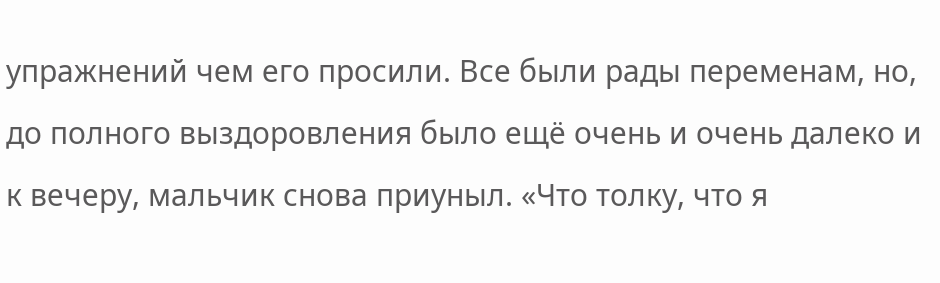упражнений чем его просили. Все были рады переменам, но, до полного выздоровления было ещё очень и очень далеко и к вечеру, мальчик снова приуныл. «Что толку, что я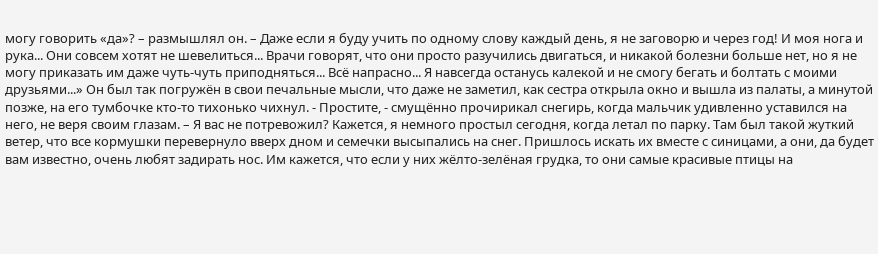могу говорить «да»? – размышлял он. – Даже если я буду учить по одному слову каждый день, я не заговорю и через год! И моя нога и рука... Они совсем хотят не шевелиться... Врачи говорят, что они просто разучились двигаться, и никакой болезни больше нет, но я не могу приказать им даже чуть-чуть приподняться... Всё напрасно... Я навсегда останусь калекой и не смогу бегать и болтать с моими друзьями...» Он был так погружён в свои печальные мысли, что даже не заметил, как сестра открыла окно и вышла из палаты, а минутой позже, на его тумбочке кто-то тихонько чихнул. - Простите, - смущённо прочирикал снегирь, когда мальчик удивленно уставился на него, не веря своим глазам. – Я вас не потревожил? Кажется, я немного простыл сегодня, когда летал по парку. Там был такой жуткий ветер, что все кормушки перевернуло вверх дном и семечки высыпались на снег. Пришлось искать их вместе с синицами, а они, да будет вам известно, очень любят задирать нос. Им кажется, что если у них жёлто-зелёная грудка, то они самые красивые птицы на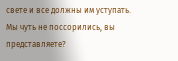свете и все должны им уступать. Мы чуть не поссорились, вы представляете?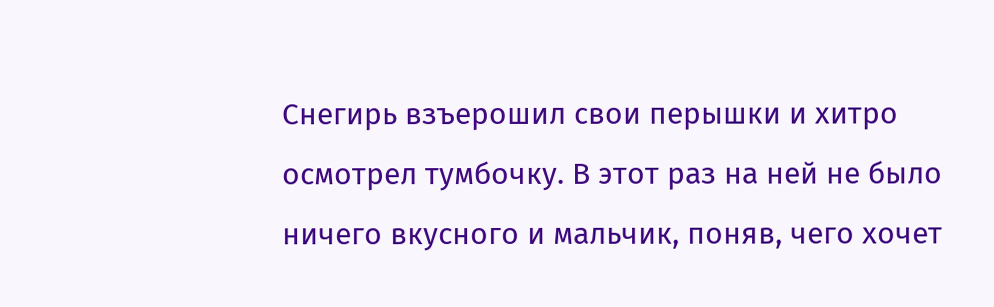Снегирь взъерошил свои перышки и хитро осмотрел тумбочку. В этот раз на ней не было ничего вкусного и мальчик, поняв, чего хочет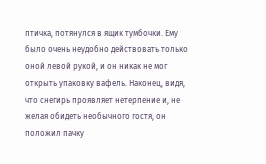птичка, потянулся в ящик тумбочки. Ему было очень неудобно действовать только оной левой рукой, и он никак не мог открыть упаковку вафель. Наконец, видя, что снегирь проявляет нетерпение и, не желая обидеть необычного гостя, он положил пачку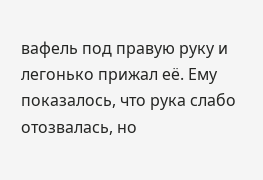вафель под правую руку и легонько прижал её. Ему показалось, что рука слабо отозвалась, но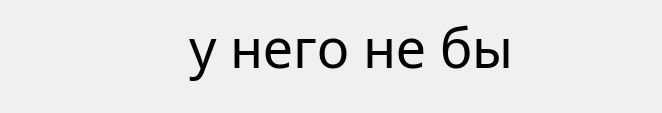у него не бы